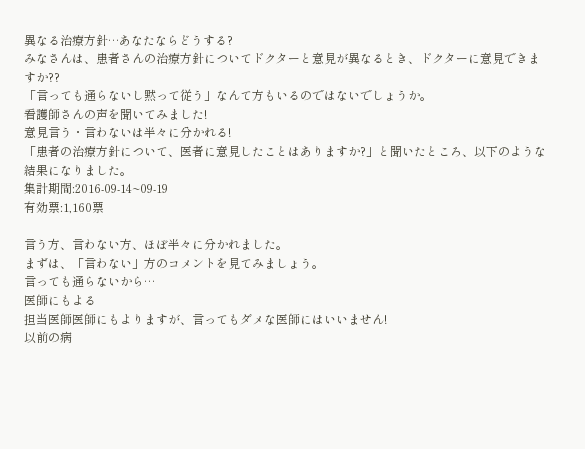異なる治療方針…あなたならどうする?
みなさんは、患者さんの治療方針についてドクターと意見が異なるとき、ドクターに意見できますか??
「言っても通らないし黙って従う」なんて方もいるのではないでしょうか。
看護師さんの声を聞いてみました!
意見言う・言わないは半々に分かれる!
「患者の治療方針について、医者に意見したことはありますか?」と聞いたところ、以下のような結果になりました。
集計期間:2016-09-14~09-19
有効票:1,160票

言う方、言わない方、ほぼ半々に分かれました。
まずは、「言わない」方のコメントを見てみましょう。
言っても通らないから…
医師にもよる
担当医師医師にもよりますが、言ってもダメな医師にはいいません!
以前の病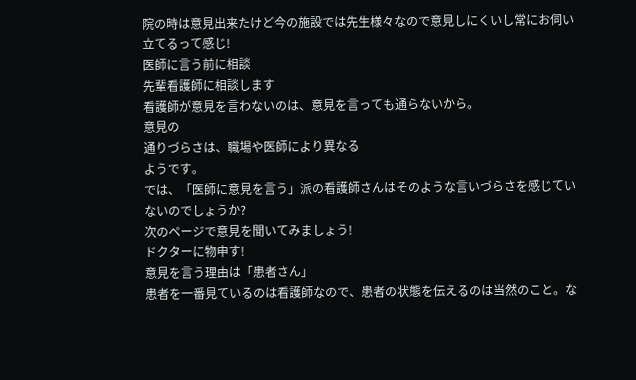院の時は意見出来たけど今の施設では先生様々なので意見しにくいし常にお伺い立てるって感じ!
医師に言う前に相談
先輩看護師に相談します
看護師が意見を言わないのは、意見を言っても通らないから。
意見の
通りづらさは、職場や医師により異なる
ようです。
では、「医師に意見を言う」派の看護師さんはそのような言いづらさを感じていないのでしょうか?
次のページで意見を聞いてみましょう!
ドクターに物申す!
意見を言う理由は「患者さん」
患者を一番見ているのは看護師なので、患者の状態を伝えるのは当然のこと。な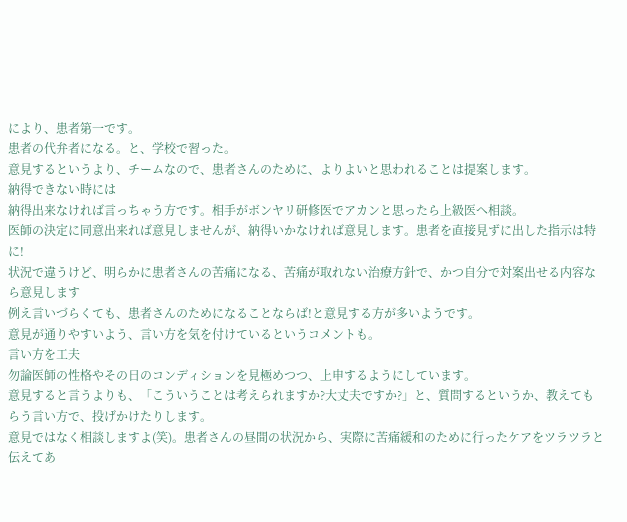により、患者第一です。
患者の代弁者になる。と、学校で習った。
意見するというより、チームなので、患者さんのために、よりよいと思われることは提案します。
納得できない時には
納得出来なければ言っちゃう方です。相手がボンヤリ研修医でアカンと思ったら上級医へ相談。
医師の決定に同意出来れば意見しませんが、納得いかなければ意見します。患者を直接見ずに出した指示は特に!
状況で違うけど、明らかに患者さんの苦痛になる、苦痛が取れない治療方針で、かつ自分で対案出せる内容なら意見します
例え言いづらくても、患者さんのためになることならば!と意見する方が多いようです。
意見が通りやすいよう、言い方を気を付けているというコメントも。
言い方を工夫
勿論医師の性格やその日のコンディションを見極めつつ、上申するようにしています。
意見すると言うよりも、「こういうことは考えられますか?大丈夫ですか?」と、質問するというか、教えてもらう言い方で、投げかけたりします。
意見ではなく相談しますよ(笑)。患者さんの昼間の状況から、実際に苦痛緩和のために行ったケアをツラツラと伝えてあ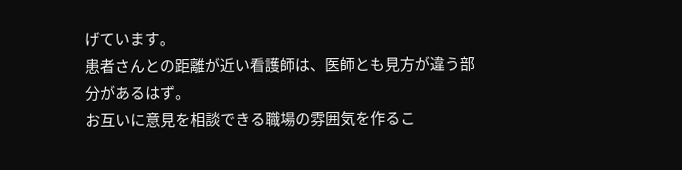げています。
患者さんとの距離が近い看護師は、医師とも見方が違う部分があるはず。
お互いに意見を相談できる職場の雰囲気を作るこ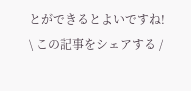とができるとよいですね!
\ この記事をシェアする /